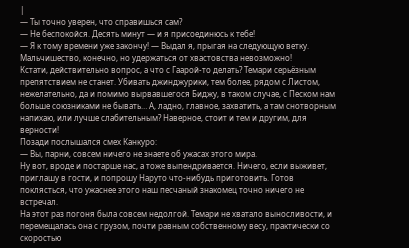|
— Ты точно уверен, что справишься сам?
— Не беспокойся. Десять минут — и я присоединюсь к тебе!
— Я к тому времени уже закончу! — Выдал я, прыгая на следующую ветку. Мальчишество, конечно, но удержаться от хвастовства невозможно!
Кстати, действительно вопрос, а что с Гаарой-то делать? Темари серьёзным препятствием не станет. Убивать джинджурики, тем более, рядом с Листом, нежелательно, да и помимо вырвавшегося Биджу, в таком случае, с Песком нам больше союзниками не бывать… А, ладно, главное, захватить, а там снотворным напихаю, или лучше слабительным? Наверное, стоит и тем и другим, для верности!
Позади послышался смех Канкуро:
— Вы, парни, совсем ничего не знаете об ужасах этого мира.
Ну вот, вроде и постарше нас, а тоже выпендривается. Ничего, если выживет, приглашу в гости, и попрошу Наруто что-нибудь приготовить. Готов поклясться, что ужаснее этого наш песчаный знакомец точно ничего не встречал.
На этот раз погоня была совсем недолгой. Темари не хватало выносливости, и перемещалась она с грузом, почти равным собственному весу, практически со скоростью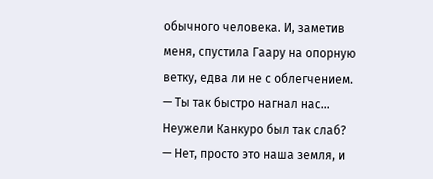обычного человека. И, заметив меня, спустила Гаару на опорную ветку, едва ли не с облегчением.
— Ты так быстро нагнал нас… Неужели Канкуро был так слаб?
— Нет, просто это наша земля, и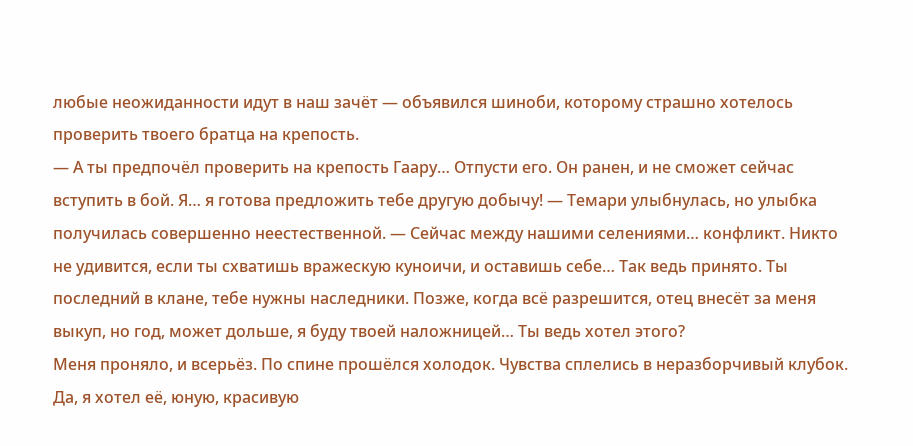любые неожиданности идут в наш зачёт — объявился шиноби, которому страшно хотелось проверить твоего братца на крепость.
— А ты предпочёл проверить на крепость Гаару… Отпусти его. Он ранен, и не сможет сейчас вступить в бой. Я… я готова предложить тебе другую добычу! — Темари улыбнулась, но улыбка получилась совершенно неестественной. — Сейчас между нашими селениями… конфликт. Никто не удивится, если ты схватишь вражескую куноичи, и оставишь себе… Так ведь принято. Ты последний в клане, тебе нужны наследники. Позже, когда всё разрешится, отец внесёт за меня выкуп, но год, может дольше, я буду твоей наложницей… Ты ведь хотел этого?
Меня проняло, и всерьёз. По спине прошёлся холодок. Чувства сплелись в неразборчивый клубок. Да, я хотел её, юную, красивую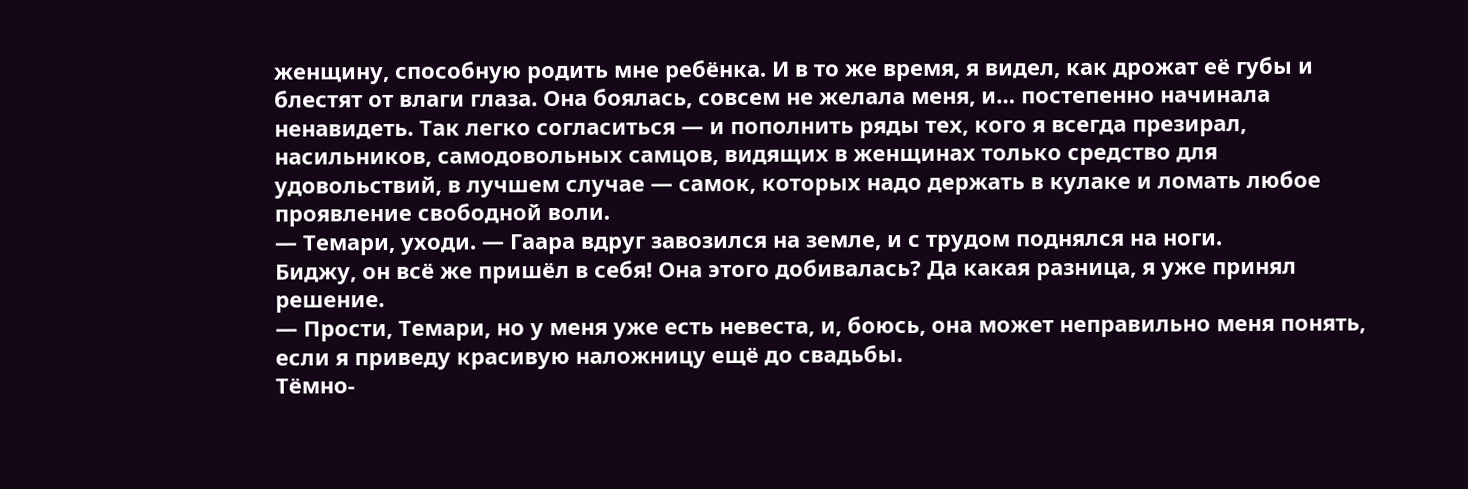женщину, способную родить мне ребёнка. И в то же время, я видел, как дрожат её губы и блестят от влаги глаза. Она боялась, совсем не желала меня, и… постепенно начинала ненавидеть. Так легко согласиться — и пополнить ряды тех, кого я всегда презирал, насильников, самодовольных самцов, видящих в женщинах только средство для удовольствий, в лучшем случае — самок, которых надо держать в кулаке и ломать любое проявление свободной воли.
— Темари, уходи. — Гаара вдруг завозился на земле, и с трудом поднялся на ноги.
Биджу, он всё же пришёл в себя! Она этого добивалась? Да какая разница, я уже принял решение.
— Прости, Темари, но у меня уже есть невеста, и, боюсь, она может неправильно меня понять, если я приведу красивую наложницу ещё до свадьбы.
Тёмно-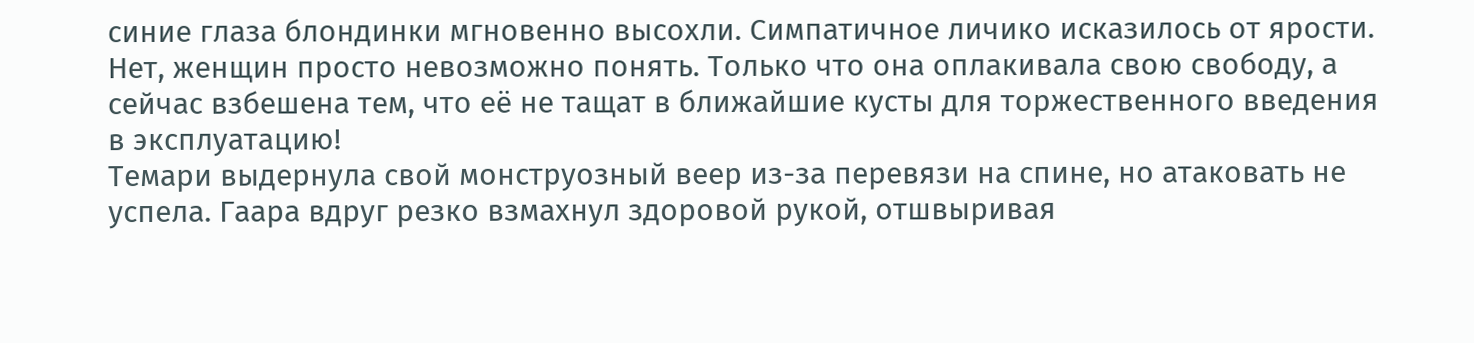синие глаза блондинки мгновенно высохли. Симпатичное личико исказилось от ярости. Нет, женщин просто невозможно понять. Только что она оплакивала свою свободу, а сейчас взбешена тем, что её не тащат в ближайшие кусты для торжественного введения в эксплуатацию!
Темари выдернула свой монструозный веер из-за перевязи на спине, но атаковать не успела. Гаара вдруг резко взмахнул здоровой рукой, отшвыривая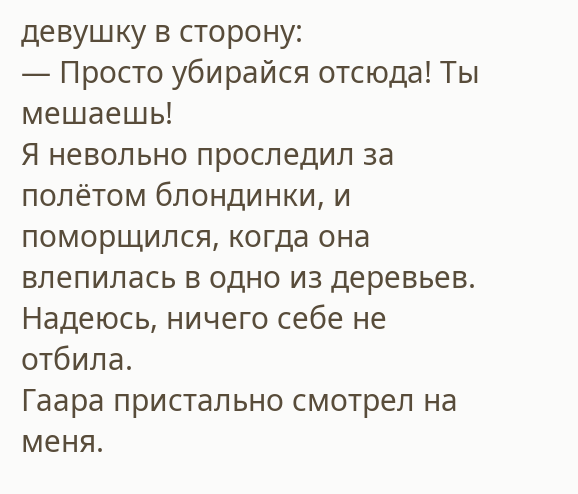девушку в сторону:
— Просто убирайся отсюда! Ты мешаешь!
Я невольно проследил за полётом блондинки, и поморщился, когда она влепилась в одно из деревьев. Надеюсь, ничего себе не отбила.
Гаара пристально смотрел на меня.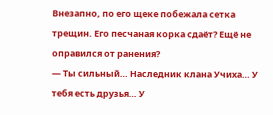Внезапно, по его щеке побежала сетка трещин. Его песчаная корка сдаёт? Ещё не оправился от ранения?
— Ты сильный… Наследник клана Учиха… У тебя есть друзья… У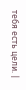тебя есть цели. |